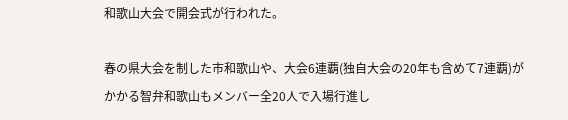和歌山大会で開会式が行われた。

春の県大会を制した市和歌山や、大会6連覇(独自大会の20年も含めて7連覇)がかかる智弁和歌山もメンバー全20人で入場行進し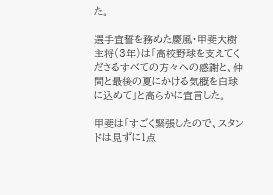た。

選手宣誓を務めた慶風・甲斐大樹主将(3年)は「高校野球を支えてくださるすべての方々への感謝と、仲間と最後の夏にかける気概を白球に込めて」と高らかに宣言した。

甲斐は「すごく緊張したので、スタンドは見ずに1点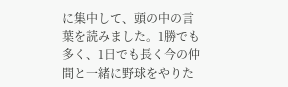に集中して、頭の中の言葉を読みました。1勝でも多く、1日でも長く今の仲間と一緒に野球をやりた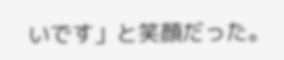いです」と笑顔だった。